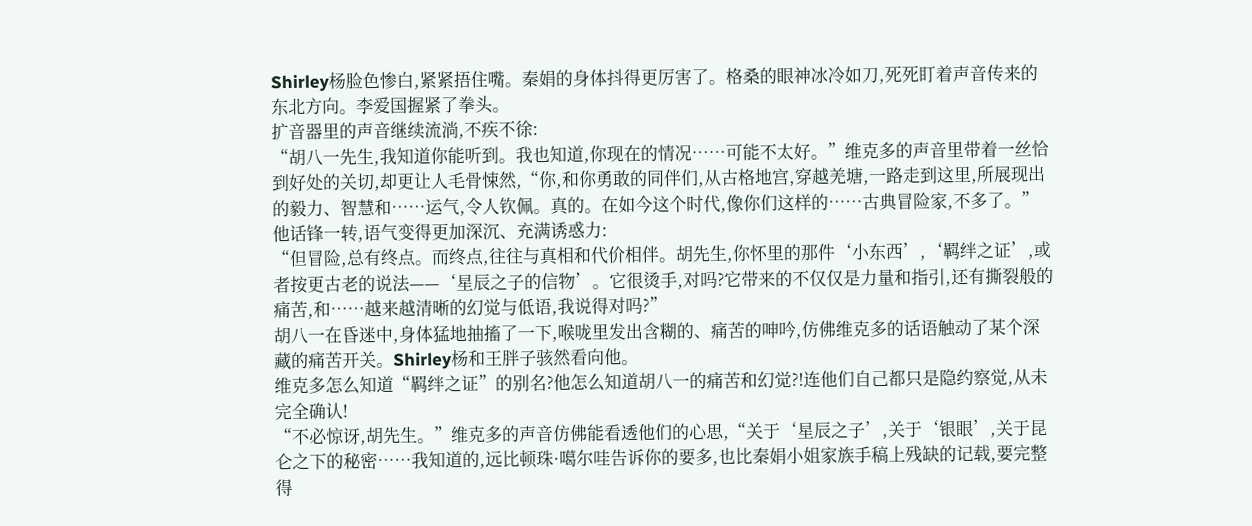Shirley杨脸色惨白,紧紧捂住嘴。秦娟的身体抖得更厉害了。格桑的眼神冰冷如刀,死死盯着声音传来的东北方向。李爱国握紧了拳头。
扩音器里的声音继续流淌,不疾不徐:
“胡八一先生,我知道你能听到。我也知道,你现在的情况……可能不太好。”维克多的声音里带着一丝恰到好处的关切,却更让人毛骨悚然,“你,和你勇敢的同伴们,从古格地宫,穿越羌塘,一路走到这里,所展现出的毅力、智慧和……运气,令人钦佩。真的。在如今这个时代,像你们这样的……古典冒险家,不多了。”
他话锋一转,语气变得更加深沉、充满诱惑力:
“但冒险,总有终点。而终点,往往与真相和代价相伴。胡先生,你怀里的那件‘小东西’,‘羁绊之证’,或者按更古老的说法——‘星辰之子的信物’。它很烫手,对吗?它带来的不仅仅是力量和指引,还有撕裂般的痛苦,和……越来越清晰的幻觉与低语,我说得对吗?”
胡八一在昏迷中,身体猛地抽搐了一下,喉咙里发出含糊的、痛苦的呻吟,仿佛维克多的话语触动了某个深藏的痛苦开关。Shirley杨和王胖子骇然看向他。
维克多怎么知道“羁绊之证”的别名?他怎么知道胡八一的痛苦和幻觉?!连他们自己都只是隐约察觉,从未完全确认!
“不必惊讶,胡先生。”维克多的声音仿佛能看透他们的心思,“关于‘星辰之子’,关于‘银眼’,关于昆仑之下的秘密……我知道的,远比顿珠·噶尔哇告诉你的要多,也比秦娟小姐家族手稿上残缺的记载,要完整得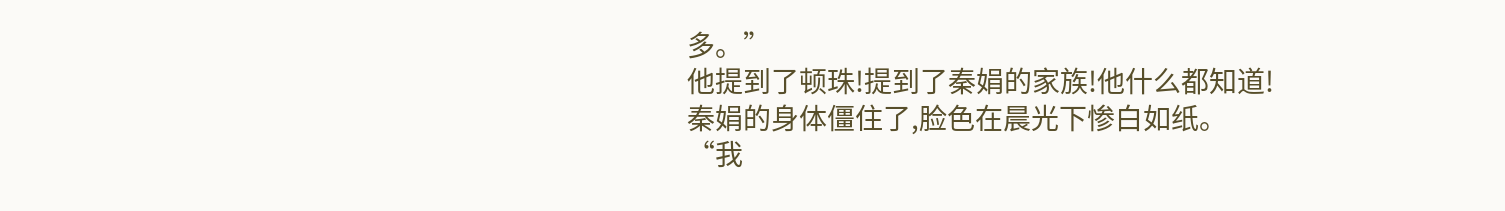多。”
他提到了顿珠!提到了秦娟的家族!他什么都知道!
秦娟的身体僵住了,脸色在晨光下惨白如纸。
“我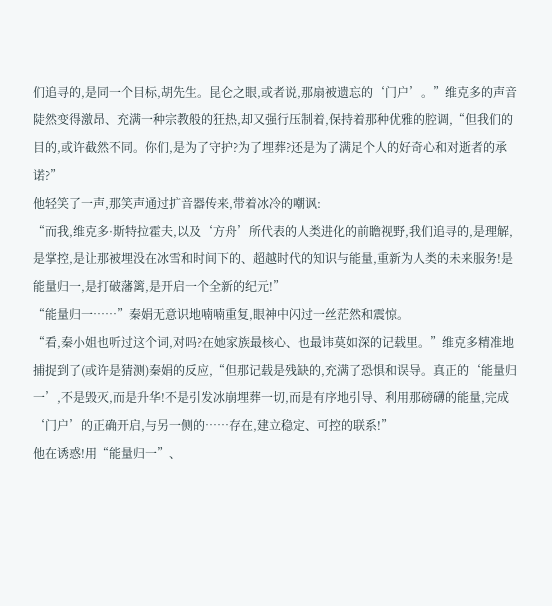们追寻的,是同一个目标,胡先生。昆仑之眼,或者说,那扇被遗忘的‘门户’。”维克多的声音陡然变得激昂、充满一种宗教般的狂热,却又强行压制着,保持着那种优雅的腔调,“但我们的目的,或许截然不同。你们,是为了守护?为了埋葬?还是为了满足个人的好奇心和对逝者的承诺?”
他轻笑了一声,那笑声通过扩音器传来,带着冰冷的嘲讽:
“而我,维克多·斯特拉霍夫,以及‘方舟’所代表的人类进化的前瞻视野,我们追寻的,是理解,是掌控,是让那被埋没在冰雪和时间下的、超越时代的知识与能量,重新为人类的未来服务!是能量归一,是打破藩篱,是开启一个全新的纪元!”
“能量归一……”秦娟无意识地喃喃重复,眼神中闪过一丝茫然和震惊。
“看,秦小姐也听过这个词,对吗?在她家族最核心、也最讳莫如深的记载里。”维克多精准地捕捉到了(或许是猜测)秦娟的反应,“但那记载是残缺的,充满了恐惧和误导。真正的‘能量归一’,不是毁灭,而是升华!不是引发冰崩埋葬一切,而是有序地引导、利用那磅礴的能量,完成‘门户’的正确开启,与另一侧的……存在,建立稳定、可控的联系!”
他在诱惑!用“能量归一”、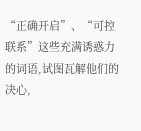“正确开启”、“可控联系”这些充满诱惑力的词语,试图瓦解他们的决心,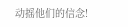动摇他们的信念!